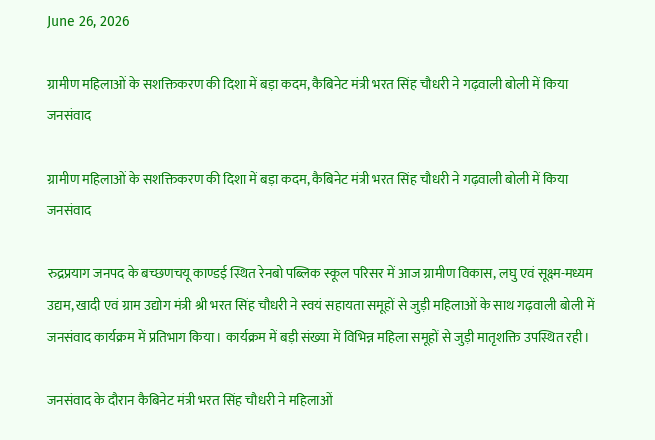June 26, 2026

ग्रामीण महिलाओं के सशक्तिकरण की दिशा में बड़ा कदम, कैबिनेट मंत्री भरत सिंह चौधरी ने गढ़वाली बोली में किया जनसंवाद

ग्रामीण महिलाओं के सशक्तिकरण की दिशा में बड़ा कदम, कैबिनेट मंत्री भरत सिंह चौधरी ने गढ़वाली बोली में किया जनसंवाद

रुद्रप्रयाग जनपद के बच्छणचयू काण्डई स्थित रेनबो पब्लिक स्कूल परिसर में आज ग्रामीण विकास, लघु एवं सूक्ष्म-मध्यम उद्यम, खादी एवं ग्राम उद्योग मंत्री श्री भरत सिंह चौधरी ने स्वयं सहायता समूहों से जुड़ी महिलाओं के साथ गढ़वाली बोली में जनसंवाद कार्यक्रम में प्रतिभाग किया। कार्यक्रम में बड़ी संख्या में विभिन्न महिला समूहों से जुड़ी मातृशक्ति उपस्थित रही।

जनसंवाद के दौरान कैबिनेट मंत्री भरत सिंह चौधरी ने महिलाओं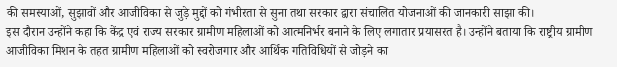की समस्याओं, सुझावों और आजीविका से जुड़े मुद्दों को गंभीरता से सुना तथा सरकार द्वारा संचालित योजनाओं की जानकारी साझा की।
इस दौरान उन्होंने कहा कि केंद्र एवं राज्य सरकार ग्रामीण महिलाओं को आत्मनिर्भर बनाने के लिए लगातार प्रयासरत है। उन्होंने बताया कि राष्ट्रीय ग्रामीण आजीविका मिशन के तहत ग्रामीण महिलाओं को स्वरोजगार और आर्थिक गतिविधियों से जोड़ने का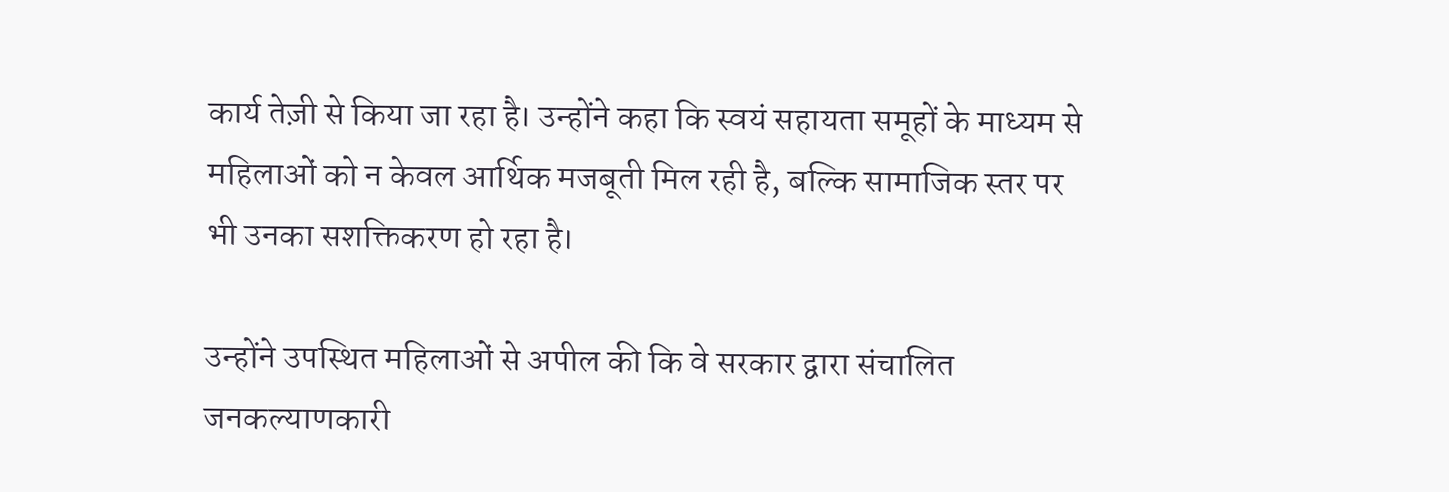कार्य तेज़ी से किया जा रहा है। उन्होंने कहा कि स्वयं सहायता समूहों के माध्यम से महिलाओं को न केवल आर्थिक मजबूती मिल रही है, बल्कि सामाजिक स्तर पर भी उनका सशक्तिकरण हो रहा है।

उन्होंने उपस्थित महिलाओं से अपील की कि वे सरकार द्वारा संचालित जनकल्याणकारी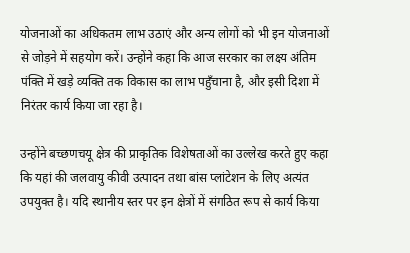योजनाओं का अधिकतम लाभ उठाएं और अन्य लोगों को भी इन योजनाओं से जोड़ने में सहयोग करें। उन्होंने कहा कि आज सरकार का लक्ष्य अंतिम पंक्ति में खड़े व्यक्ति तक विकास का लाभ पहुँचाना है, और इसी दिशा में निरंतर कार्य किया जा रहा है।

उन्होंने बच्छणचयू क्षेत्र की प्राकृतिक विशेषताओं का उल्लेख करते हुए कहा कि यहां की जलवायु कीवी उत्पादन तथा बांस प्लांटेशन के लिए अत्यंत उपयुक्त है। यदि स्थानीय स्तर पर इन क्षेत्रों में संगठित रूप से कार्य किया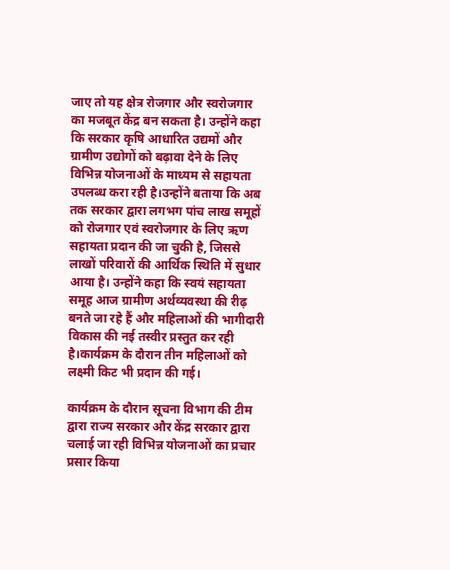जाए तो यह क्षेत्र रोजगार और स्वरोजगार का मजबूत केंद्र बन सकता है। उन्होंने कहा कि सरकार कृषि आधारित उद्यमों और ग्रामीण उद्योगों को बढ़ावा देने के लिए विभिन्न योजनाओं के माध्यम से सहायता उपलब्ध करा रही है।उन्होंने बताया कि अब तक सरकार द्वारा लगभग पांच लाख समूहों को रोजगार एवं स्वरोजगार के लिए ऋण सहायता प्रदान की जा चुकी है, जिससे लाखों परिवारों की आर्थिक स्थिति में सुधार आया है। उन्होंने कहा कि स्वयं सहायता समूह आज ग्रामीण अर्थव्यवस्था की रीढ़ बनते जा रहे हैं और महिलाओं की भागीदारी विकास की नई तस्वीर प्रस्तुत कर रही है।कार्यक्रम के दौरान तीन महिलाओं को लक्ष्मी किट भी प्रदान की गई।

कार्यक्रम के दौरान सूचना विभाग की टीम द्वारा राज्य सरकार और केंद्र सरकार द्वारा चलाई जा रही विभिन्न योजनाओं का प्रचार प्रसार किया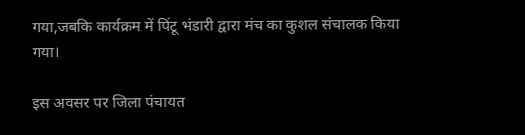गया,जबकि कार्यक्रम में पिंटू भंडारी द्वारा मंच का कुशल संचालक किया गया।

इस अवसर पर जिला पंचायत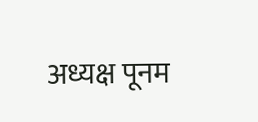अध्यक्ष पूनम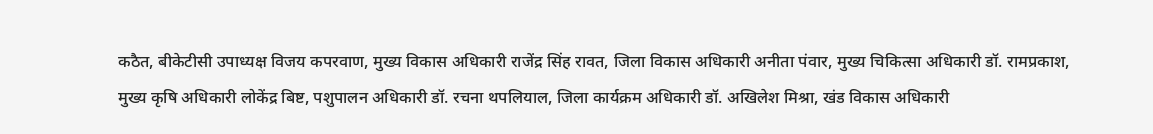कठैत, बीकेटीसी उपाध्यक्ष विजय कपरवाण, मुख्य विकास अधिकारी राजेंद्र सिंह रावत, जिला विकास अधिकारी अनीता पंवार, मुख्य चिकित्सा अधिकारी डॉ. रामप्रकाश, मुख्य कृषि अधिकारी लोकेंद्र बिष्ट, पशुपालन अधिकारी डॉ. रचना थपलियाल, जिला कार्यक्रम अधिकारी डॉ. अखिलेश मिश्रा, खंड विकास अधिकारी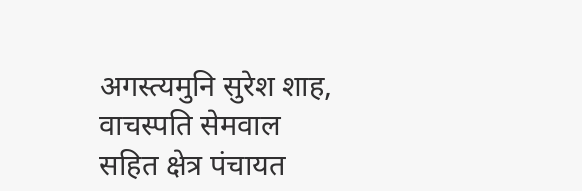अगस्त्यमुनि सुरेश शाह, वाचस्पति सेमवाल सहित क्षेत्र पंचायत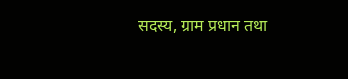सदस्य, ग्राम प्रधान तथा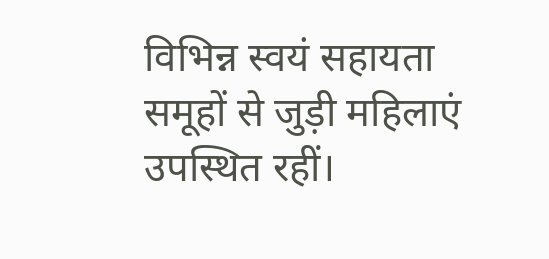विभिन्न स्वयं सहायता समूहों से जुड़ी महिलाएं उपस्थित रहीं।